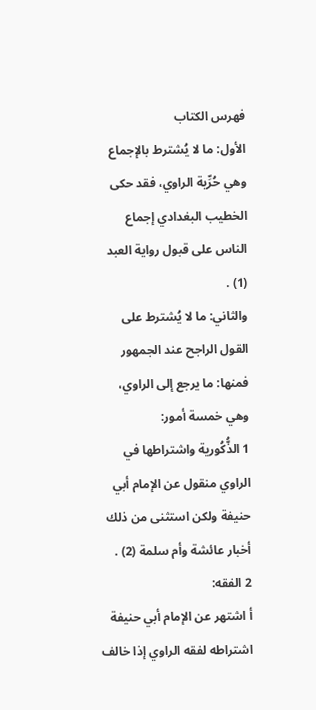فهرس الكتاب
الأول: ما لا يُشترط بالإجماع وهي حُرِّية الراوي، فقد حكى الخطيب البغدادي إجماع الناس على قبول رواية العبد (1) .
والثاني: ما لا يُشترط على القول الراجح عند الجمهور فمنها: ما يرجع إلى الراوي، وهي خمسة أمور:
1 الذُّكُورية واشتراطها في الراوي منقول عن الإمام أبي حنيفة ولكن استثنى من ذلك أخبار عائشة وأم سلمة (2) .
2 الفقه:
أ اشتهر عن الإمام أبي حنيفة اشتراطه لفقه الراوي إذا خالف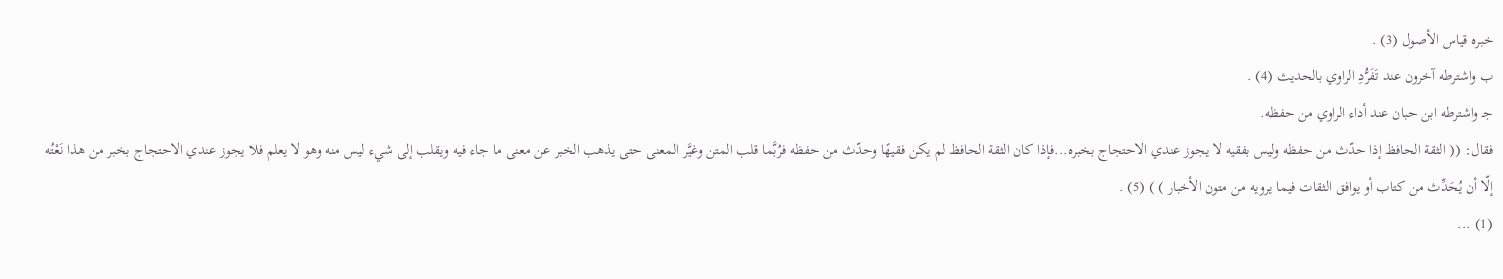خبره قياس الأصول (3) .
ب واشترطه آخرون عند تَفَرُّدِ الراوي بالحديث (4) .
جـ واشترطه ابن حبان عند أداء الراوي من حفظه.
فقال: (( الثقة الحافظ إذا حدّث من حفظه وليس بفقيه لا يجوز عندي الاحتجاج بخبره...فإذا كان الثقة الحافظ لم يكن فقيهًا وحدّث من حفظه فرُبَّما قلب المتن وغيَّر المعنى حتى يذهب الخبر عن معنى ما جاء فيه ويقلب إلى شيء ليس منه وهو لا يعلم فلا يجوز عندي الاحتجاج بخبر من هذا نَعْتُه إلّا أن يُحَدِّث من كتاب أو يوافق الثقات فيما يرويه من متون الأخبار ) ) (5) .
(1) ...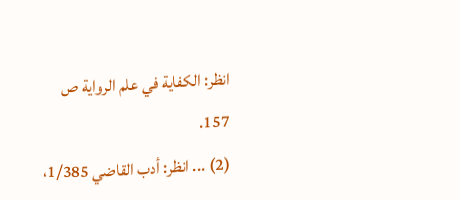انظر: الكفاية في علم الرواية ص 157.
(2) ... انظر: أدب القاضي 1/385،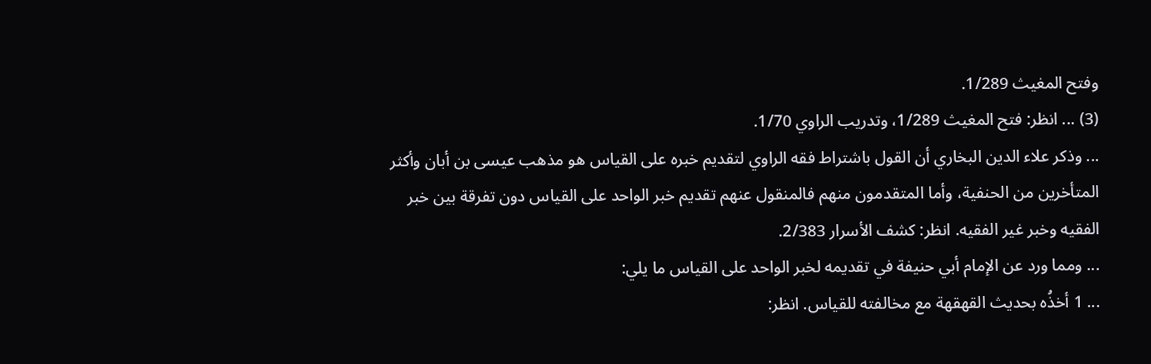وفتح المغيث 1/289.
(3) ... انظر: فتح المغيث 1/289، وتدريب الراوي 1/70.
... وذكر علاء الدين البخاري أن القول باشتراط فقه الراوي لتقديم خبره على القياس هو مذهب عيسى بن أبان وأكثر المتأخرين من الحنفية، وأما المتقدمون منهم فالمنقول عنهم تقديم خبر الواحد على القياس دون تفرقة بين خبر الفقيه وخبر غير الفقيه. انظر: كشف الأسرار 2/383.
... ومما ورد عن الإمام أبي حنيفة في تقديمه لخبر الواحد على القياس ما يلي:
... 1 أخذُه بحديث القهقهة مع مخالفته للقياس. انظر: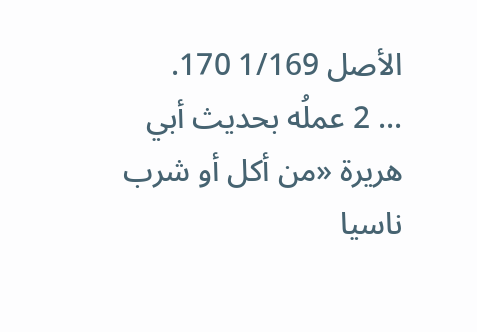الأصل 1/169 170.
... 2 عملُه بحديث أبي هريرة «من أكل أو شرب ناسيا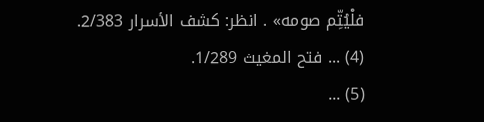فلْيُتِّم صومه» . انظر: كشف الأسرار 2/383.
(4) ... فتح المغيث 1/289.
(5) ...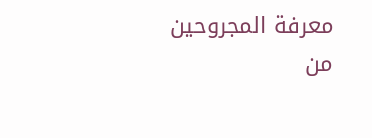معرفة المجروحين من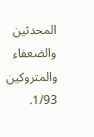المحدثين والضعفاء والمتروكين 1/93.